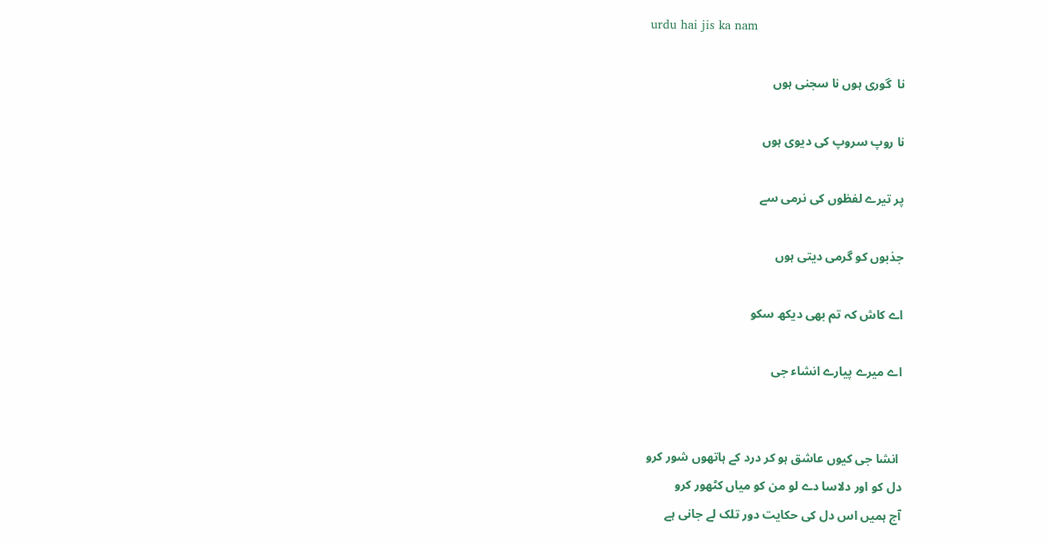urdu hai jis ka nam

نا  گوری ہوں نا سجنی ہوں

نا روپ سروپ کی دیوی ہوں

پر تیرے لفظوں کی نرمی سے

جذبوں کو گرمی دیتی ہوں

اے کاش کہ تم بھی دیکھ سکو

اے میرے پیارے انشاء جی


 انشا جی کیوں عاشق ہو کر درد کے ہاتھوں شور کرو
دل کو اور دلاسا دے لو من کو میاں کٹھور کرو
آج ہمیں اس دل کی حکایت دور تلک لے جانی ہے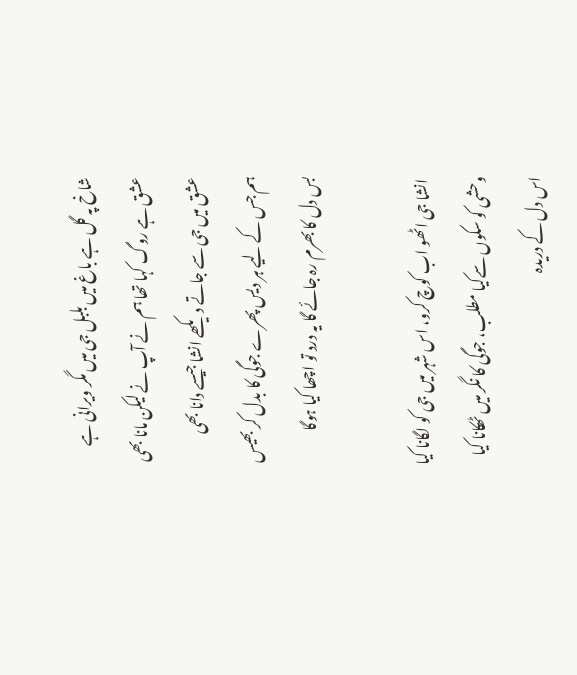شاخ پہ گل ہے باغ میں بلبل جی میں مگر ویرانی ہے
عشق ہے روگ کہا تھا ہم نے آپ نے لیکن مانا بھی
عشق میں جی سے جاتے دیکھے انشا جیسے دانا بھی
ہم جس کے لیے ہر دیس پھرے جوگی کا بدل کر بھیس
بس دل کا بھرم رہ جائے گا یہ درد تو اچھا کیا ہوگا

 انشا جی اٹھو اب کوچ کرو، اس شہر ميں جی کو لگانا کيا
وحشی کو سکوں سےکيا مطلب، جوگی کا نگر ميں ٹھکانا کيا
اس دل کے دريدہ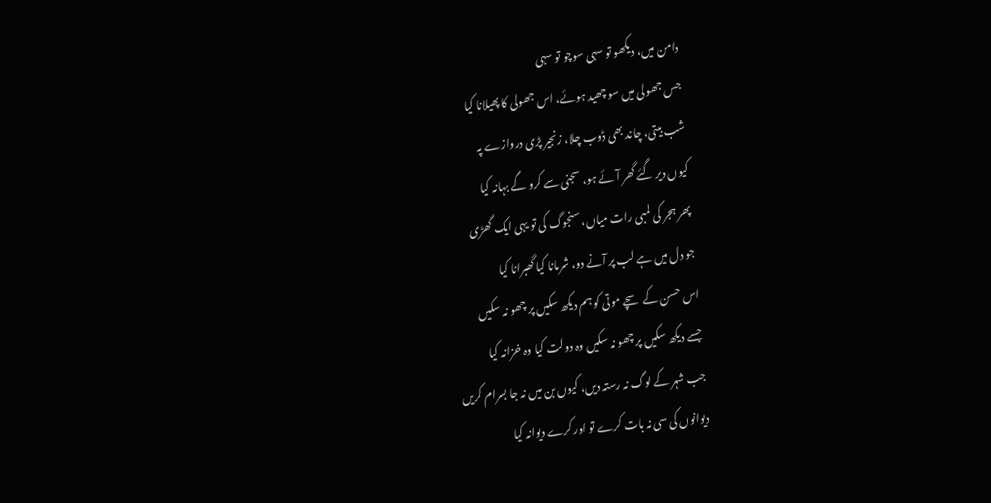دامن میں، ديکھو تو سہی سوچو تو سہی
جس جھولی ميں سو چھيد ہوئے، اس جھولی کا پھيلانا کيا
شب بيتی، چاند بھی ڈوب چلا، زنجير پڑی دروازے پہ
کيوں دير گئے گھر آئے ہو، سجنی سے کرو گے بہانہ کيا
پھر ہجر کی لمبی رات مياں، سنجوگ کی تو يہی ايک گھڑی
جو دل ميں ہے لب پر آنے دو، شرمانا کيا گھبرانا کيا
اس حسن کے سچے موتی کو ہم ديکھ سکيں پر چھو نہ سکيں
جسے ديکھ سکيں پر چھو نہ سکيں وہ دولت کيا وہ خزانہ کيا
جب شہر کے لوگ نہ رستہ ديں، کيوں بن ميں نہ جا بسرام کریں
ديوانوں کی سی نہ بات کرے تو اور کرے ديوانہ کیا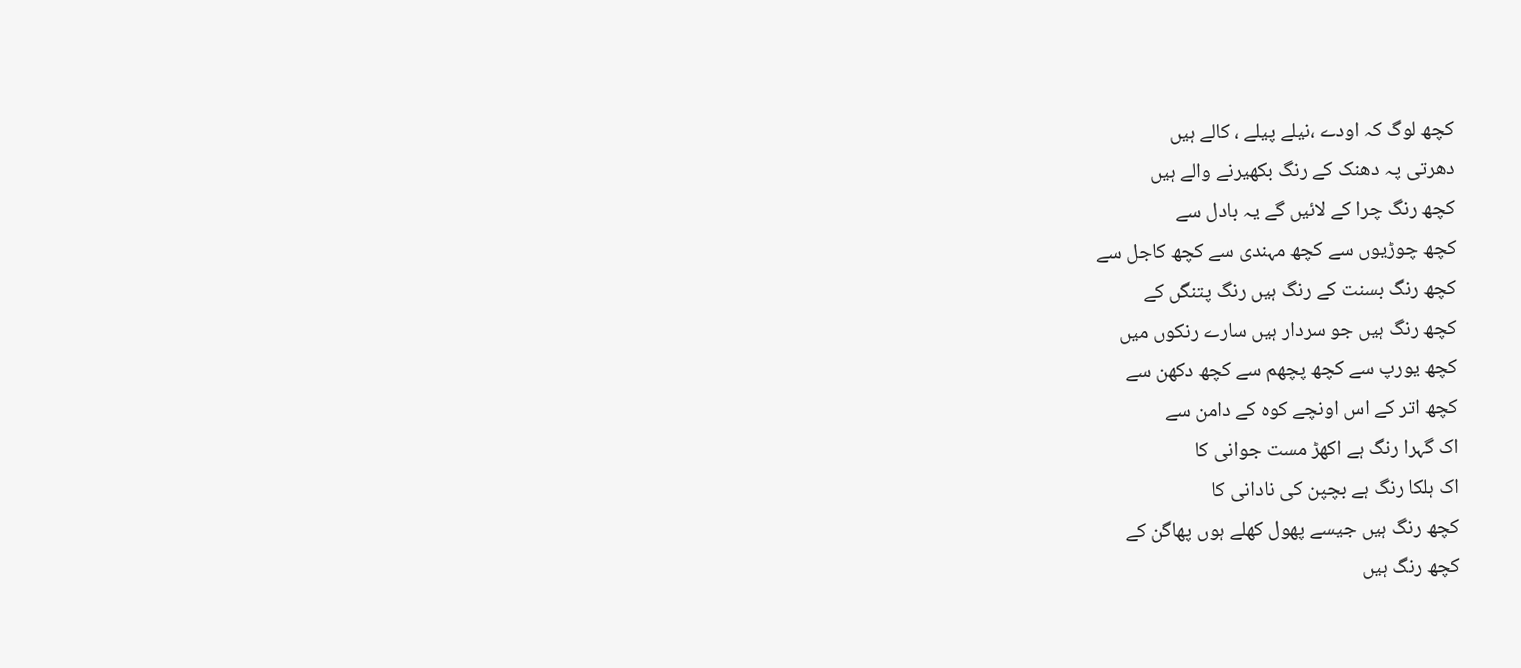کچھ لوگ کہ اودے ،نیلے پیلے ، کالے ہیں
دھرتی پہ دھنک کے رنگ بکھیرنے والے ہیں
کچھ رنگ چرا کے لائیں گے یہ بادل سے
کچھ چوڑیوں سے کچھ مہندی سے کچھ کاجل سے
کچھ رنگ بسنت کے رنگ ہیں رنگ پتنگں کے
کچھ رنگ ہیں جو سردار ہیں سارے رنکوں میں
کچھ یورپ سے کچھ پچھم سے کچھ دکھن سے
کچھ اتر کے اس اونچے کوہ کے دامن سے
اک گہرا رنگ ہے اکھڑ مست جوانی کا
اک ہلکا رنگ ہے بچپن کی نادانی کا
کچھ رنگ ہیں جیسے پھول کھلے ہوں پھاگن کے
کچھ رنگ ہیں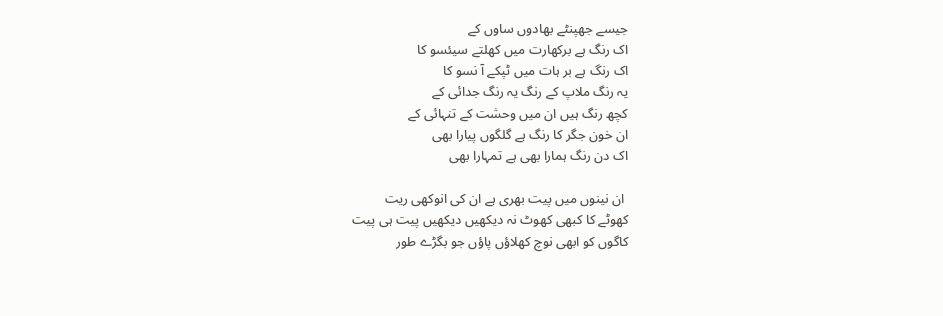جیسے جھپنٹے بھادوں ساوں کے
اک رنگ ہے برکھارت میں کھلتے سیئسو کا
اک رنگ ہے بر ہات میں ٹپکے آ نسو کا
یہ رنگ ملاپ کے رنگ یہ رنگ جدائی کے
کچھ رنگ ہیں ان میں وحشت کے تنہائی کے
ان خون جگر کا رنگ ہے گلگوں پیارا بھی
اک دن رنگ ہمارا بھی ہے تمہارا بھی

 ان نینوں میں پیت بھری ہے ان کی انوکھی ریت
کھوٹے کا کبھی کھوٹ نہ دیکھیں دیکھیں پیت ہی پیت
کاگوں کو ابھی نوچ کھلاؤں پاؤں جو بگڑے طور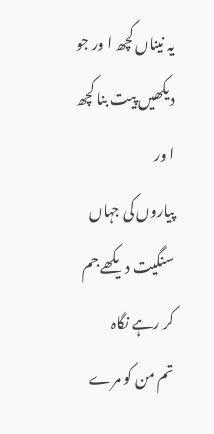یہ نیناں کچھ ا ور جو دیکھیں پیت بنا کچھ ا ور
پیاروں کی جہاں سنگیت دیکھے جم کر رہے نگاہ
تم من کو مرے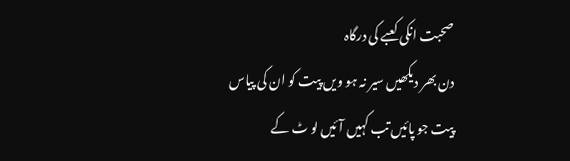صحبت انکی کعبے کی درگاہ
دن بھر دیکھیں سیر نہ ہو ویں پیت کو ان کی پیاس
پیت جو پائیں تب کہیں آئیں لو ٹ کے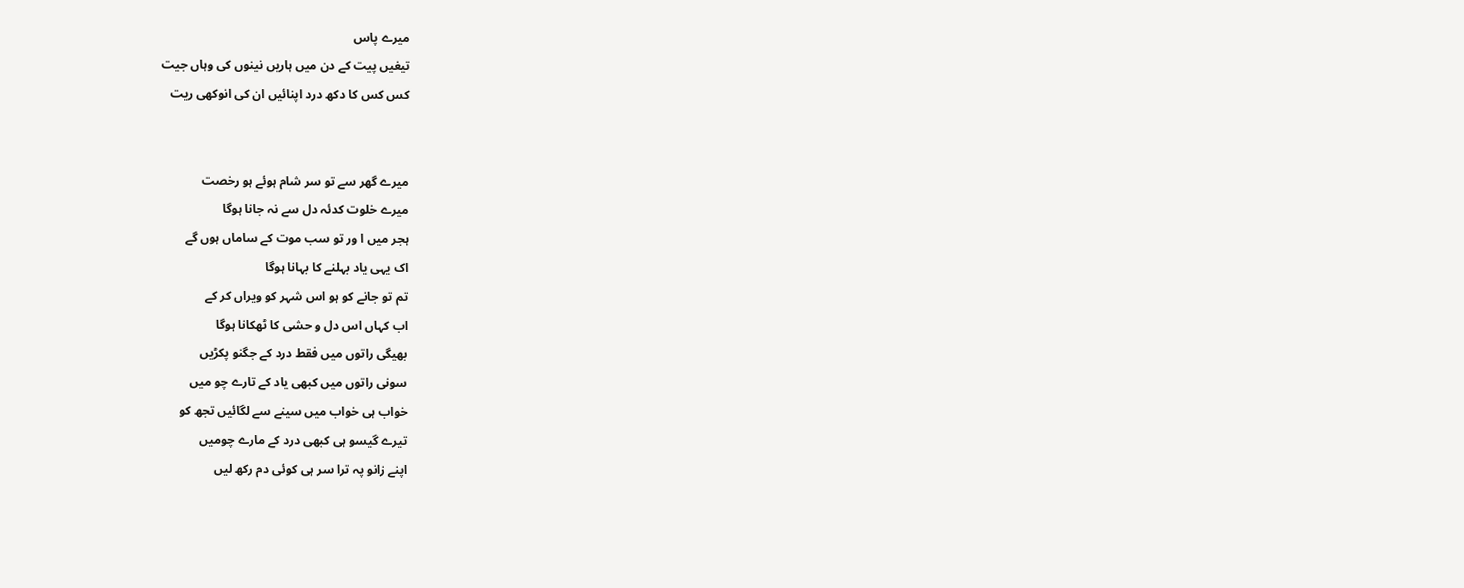میرے پاس
تیغیں پیت کے دن میں ہاریں نینوں کی وہاں جیت
کس کس کا دکھ درد اپنائیں ان کی انوکھی ریت


میرے گھر سے تو سر شام ہوئے ہو رخصت
میرے خلوت کدئہ دل سے نہ جانا ہوگا
ہجر میں ا ور تو سب موت کے ساماں ہوں گے
اک یہی یاد بہلنے کا بہانا ہوگا
تم تو جانے کو ہو اس شہر کو ویراں کر کے
اب کہاں اس دل و حشی کا ٹھکانا ہوگا
بھیگی راتوں میں فقط درد کے جگنو پکڑیں
سونی راتوں میں کبھی یاد کے تارے چو میں
خواب ہی خواب میں سینے سے لگائیں تجھ کو
تیرے گیسو ہی کبھی درد کے مارے چومیں
اپنے زانو پہ ترا سر ہی کوئی دم رکھ لیں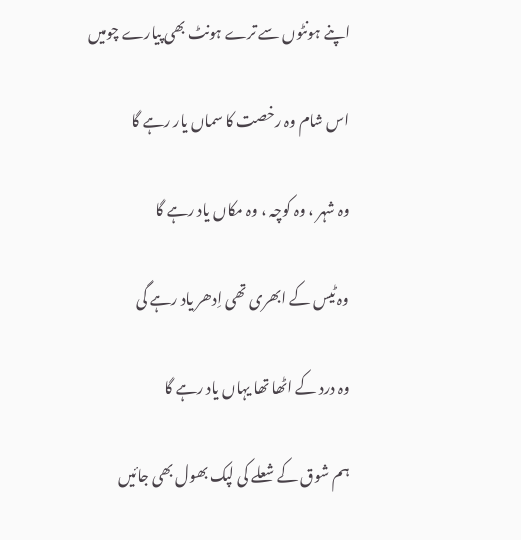اپنے ہونٹوں سے ترے ہونٹ بھی پیارے چومیں

اس شام وہ رخصت کا سماں یار رہے گا

وہ شہر ، وہ کوچہ ، وہ مکاں یاد رہے گا

وہ ٹیس کے ابھری تھی اِدھر یاد رہے گی

وہ درد کے اٹھا تھا یہاں یاد رہے گا

ہم شوق کے شعلے کی لپک بھول بھی جائیں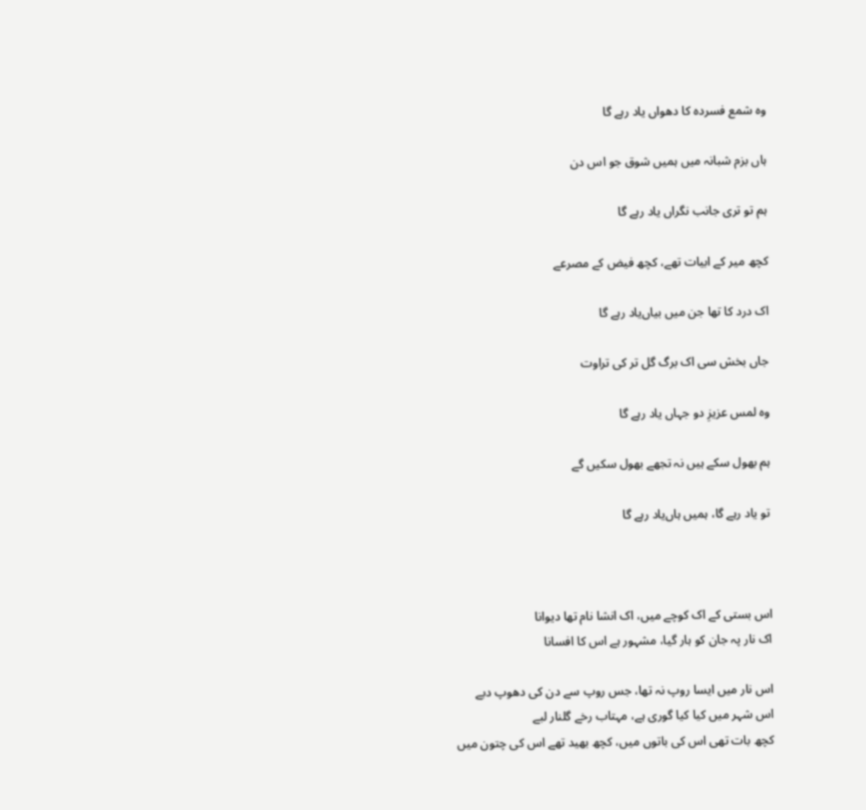وہ شمع فسردہ کا دھواں یاد رہے گا

ہاں بزم شبانہ میں ہمیں شوق جو اس دن

ہم تو تری جانب نگراں یاد رہے گا

کچھ میر کے ابیات تھے، کچھ فیض کے مصرعے

اک درد کا تھا جن میں بیاں‌یاد رہے گا

جاں بخش سی اک برگ گل تر کی تراوت

وہ لمس عزیزِ دو جہاں یاد رہے گا

ہم بھول سکے ہیں نہ تجھے بھول سکیں گے

تو یاد رہے گا، ہمیں ہاں‌یاد رہے گا



اس بستی کے اک کوچے میں، اک انشا نام تھا دیوانا
اک نار پہ جان کو ہار گیا، مشہور ہے اس کا افسانا

اس نار میں ایسا روپ نہ تھا، جس روپ سے دن کی دھوپ دبے
اس شہر میں کیا کیا گوری ہے، مہتاب رخے گلنار لبے
کچھ بات تھی اس کی باتوں میں، کچھ بھید تھے اس کی چتون میں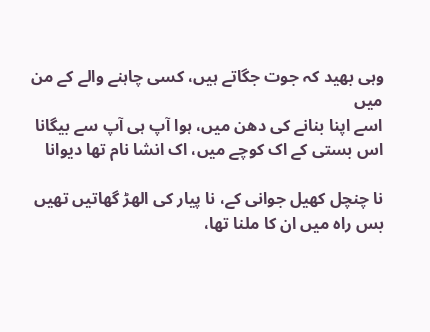وہی بھید کہ جوت جگاتے ہیں، کسی چاہنے والے کے من میں
اسے اپنا بنانے کی دھن میں، ہوا آپ ہی آپ سے بیگانا
اس بستی کے اک کوچے میں، اک انشا نام تھا دیوانا

نا چنچل کھیل جوانی کے، نا پیار کی الھڑ گھاتیں تھیں
بس راہ میں ان کا ملنا تھا،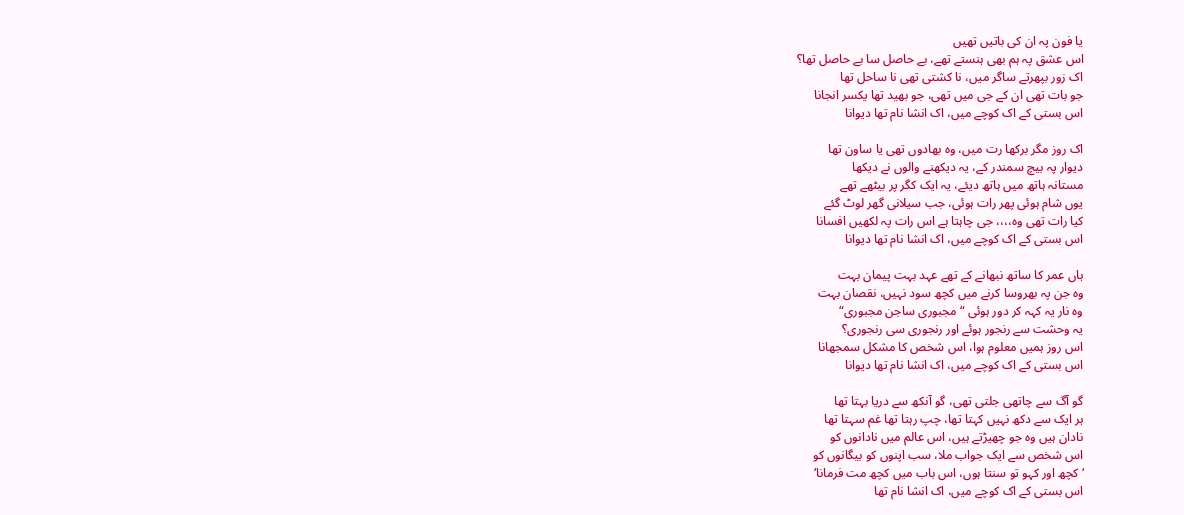یا فون پہ ان کی باتیں تھیں
اس عشق پہ ہم بھی ہنستے تھے، بے حاصل سا بے حاصل تھا؟
اک زور بپھرتے ساگر میں، نا کشتی تھی نا ساحل تھا
جو بات تھی ان کے جی میں تھی، جو بھید تھا یکسر انجانا
اس بستی کے اک کوچے میں، اک انشا نام تھا دیوانا

اک روز مگر برکھا رت میں، وہ بھادوں تھی یا ساون تھا
دیوار پہ بیچ سمندر کے، یہ دیکھنے والوں نے دیکھا
مستانہ ہاتھ میں ہاتھ دیئے، یہ ایک کگر پر بیٹھے تھے
یوں شام ہوئی پھر رات ہوئی، جب سیلانی گھر لوٹ گئے
کیا رات تھی وہ،،،، جی چاہتا ہے اس رات پہ لکھیں افسانا
اس بستی کے اک کوچے میں، اک انشا نام تھا دیوانا

ہاں عمر کا ساتھ نبھانے کے تھے عہد بہت پیمان بہت
وہ جن پہ بھروسا کرنے میں کچھ سود نہیں، نقصان بہت
وہ نار یہ کہہ کر دور ہوئی “مجبوری ساجن مجبوری“
یہ وحشت سے رنجور ہوئے اور رنجوری سی رنجوری؟
اس روز ہمیں معلوم ہوا، اس شخص کا مشکل سمجھانا
اس بستی کے اک کوچے میں، اک انشا نام تھا دیوانا

گو آگ سے چاتھی جلتی تھی، گو آنکھ سے دریا بہتا تھا
ہر ایک سے دکھ نہیں کہتا تھا، چپ رہتا تھا غم سہتا تھا
نادان ہیں وہ جو چھیڑتے ہیں، اس عالم میں نادانوں کو
اس شخص سے ایک جواب ملا، سب اپنوں کو بیگانوں کو
‘کچھ اور کہو تو سنتا ہوں، اس باب میں کچھ مت فرمانا‘
اس بستی کے اک کوچے میں، اک انشا نام تھا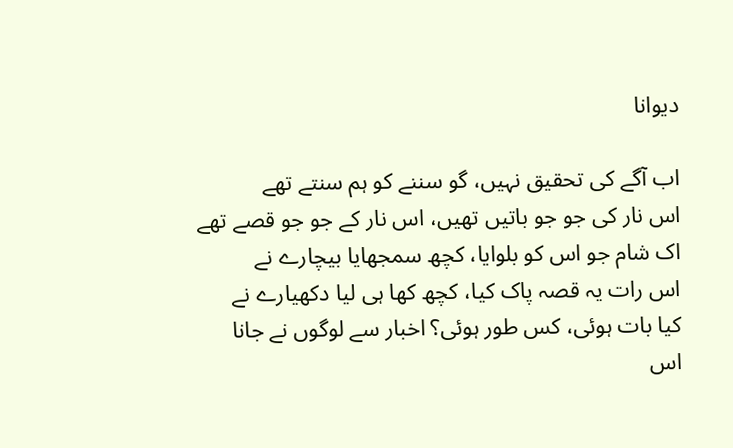دیوانا

اب آگے کی تحقیق نہیں، گو سننے کو ہم سنتے تھے
اس نار کی جو جو باتیں تھیں، اس نار کے جو جو قصے تھے
اک شام جو اس کو بلوایا، کچھ سمجھایا بیچارے نے
اس رات یہ قصہ پاک کیا، کچھ کھا ہی لیا دکھیارے نے
کیا بات ہوئی، کس طور ہوئی؟ اخبار سے لوگوں نے جانا
اس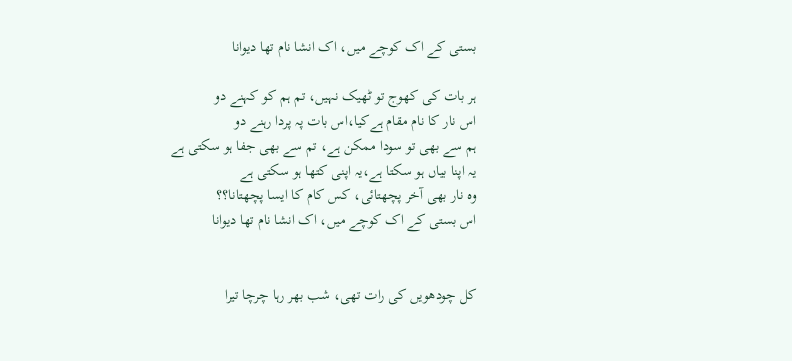بستی کے اک کوچے میں، اک انشا نام تھا دیوانا

ہر بات کی کھوج تو ٹھیک نہیں، تم ہم کو کہنے دو
اس نار کا نام مقام ہےکیا،اس بات پہ پردا رہنے دو
ہم سے بھی تو سودا ممکن ہے، تم سے بھی جفا ہو سکتی ہے
یہ اپنا بیاں ہو سکتا ہے،یہ اپنی کتھا ہو سکتی ہے
وہ نار بھی آخر پچھتائی، کس کام کا ایسا پچھتانا؟؟
اس بستی کے اک کوچے میں، اک انشا نام تھا دیوانا


کل چودھویں کی رات تھی، شب بھر رہا چرچا تیرا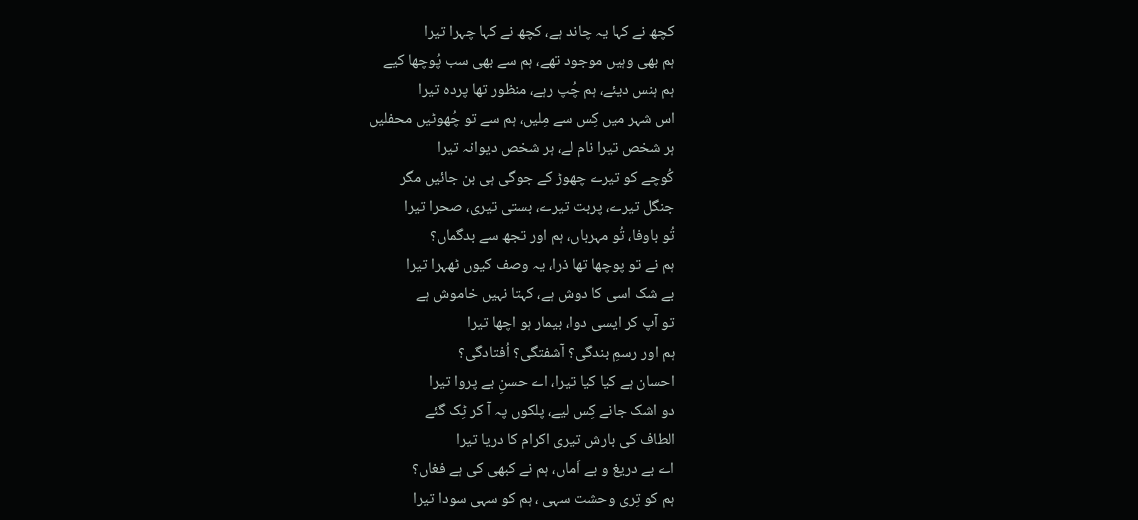کچھ نے کہا یہ چاند ہے، کچھ نے کہا چہرا تیرا
ہم بھی وہیں موجود تھے، ہم سے بھی سب پُوچھا کیے
ہم ہنس دیئے، ہم چُپ رہے، منظور تھا پردہ تیرا
اس شہر میں کِس سے مِلیں، ہم سے تو چُھوٹیں محفلیں
ہر شخص تیرا نام لے، ہر شخص دیوانہ تیرا
کُوچے کو تیرے چھوڑ کے جوگی ہی بن جائیں مگر
جنگل تیرے، پربت تیرے، بستی تیری، صحرا تیرا
تُو باوفا، تُو مہرباں، ہم اور تجھ سے بدگماں؟
ہم نے تو پوچھا تھا ذرا، یہ وصف کیوں ٹھہرا تیرا
بے شک اسی کا دوش ہے، کہتا نہیں خاموش ہے
تو آپ کر ایسی دوا، بیمار ہو اچھا تیرا
ہم اور رسمِ بندگی؟ آشفتگی؟ اُفتادگی؟
احسان ہے کیا کیا تیرا، اے حسنِ بے پروا تیرا
دو اشک جانے کِس لیے، پلکوں پہ آ کر ٹِک گئے
الطاف کی بارش تیری اکرام کا دریا تیرا
اے بے دریغ و بے اَماں، ہم نے کبھی کی ہے فغاں؟
ہم کو تِری وحشت سہی ، ہم کو سہی سودا تیرا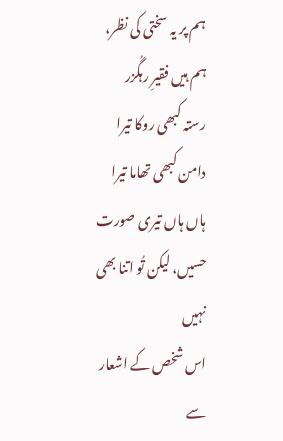ہم پر یہ سختی کی نظر، ہم ہیں فقیرِ رہگُزر
رستہ کبھی روکا تیرا دامن کبھی تھاما تیرا
ہاں ہاں تیری صورت حسیں، لیکن تُو اتنا بھی نہیں
اس شخص کے اشعار سے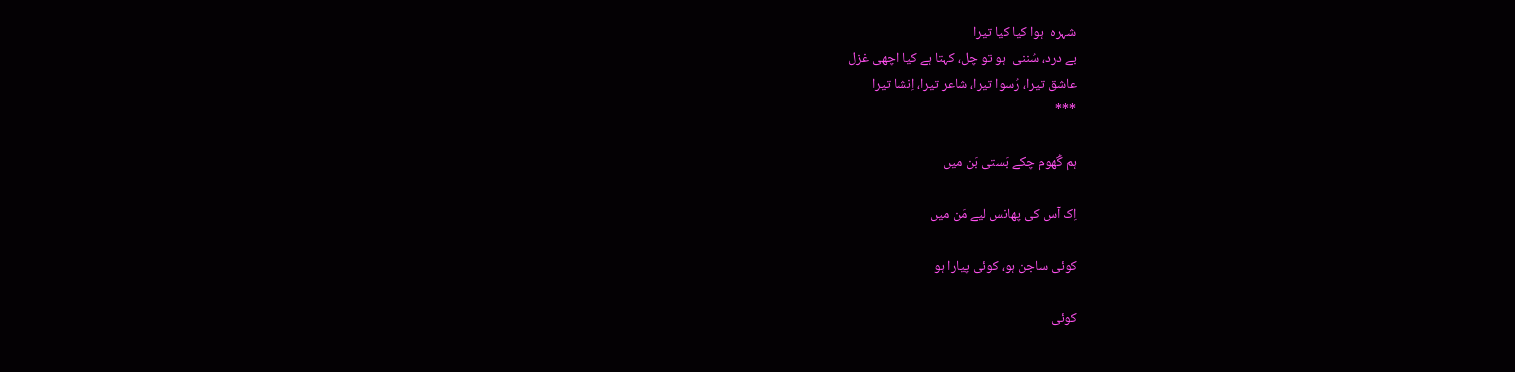شہرہ  ہوا کیا کیا تیرا
بے درد، سُننی  ہو تو چل، کہتا ہے کیا اچھی غزل
عاشق تیرا، رُسوا تیرا، شاعر تیرا، اِنشا تیرا
***

ہم گُھوم چکے بَستی بَن میں

اِک آس کی پھانس لیے مَن میں

کوئی ساجن ہو، کوئی پیارا ہو

کوئی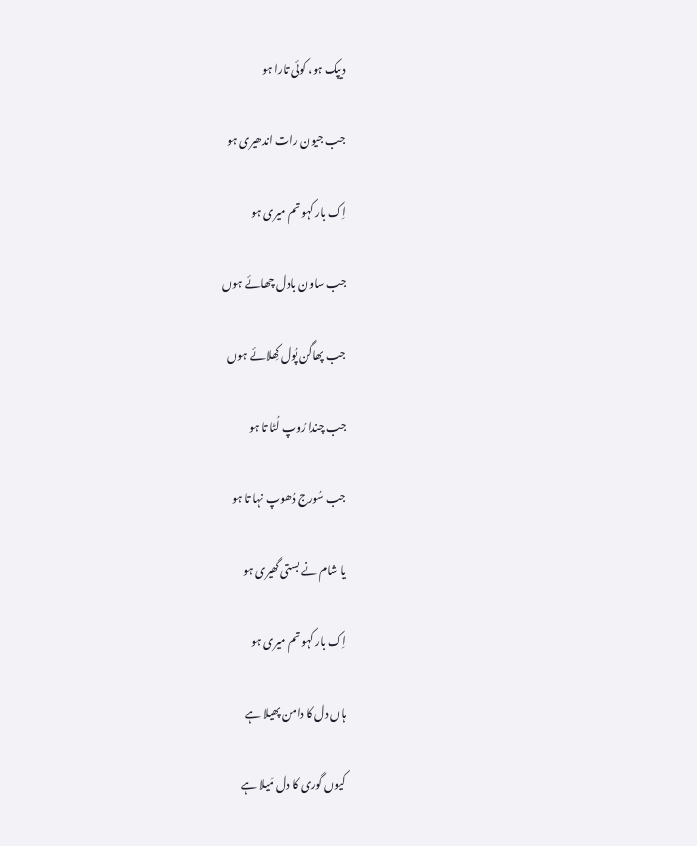دیپک ہو، کوئی تارا ہو

جب جیون رات اندھیری ہو

اِک بار کہو تم میری ہو

جب ساون بادل چھائے ہوں

جب پھاگن پُول کِھلائے ہوں

جب چندا رُوپ لُٹا تا ہو

جب سُورج دُھوپ نہا تا ہو

یا شام نے بستی گھیری ہو

اِک بار کہو تم میری ہو

ہاں دل کا دامن پھیلا ہے

کیوں گوری کا دل مَیلا ہے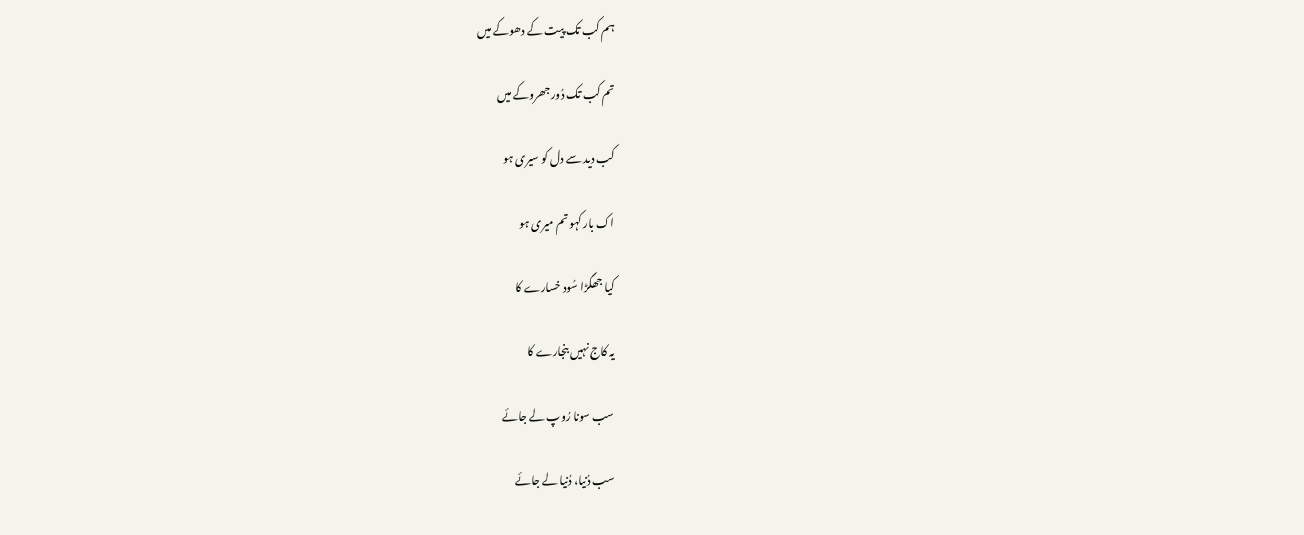ہم کب تک پیت کے دھوکے میں

تم کب تک دُور جھروکے میں

کب دید سے دل کو سیری ہو

اک بار کہو تم میری ہو

کیا جھگڑا سُود خسارے کا

یہ کاج نہیں بنجارے کا

سب سونا رُوپ لے جائے

سب دُنیا، دُنیا لے جائے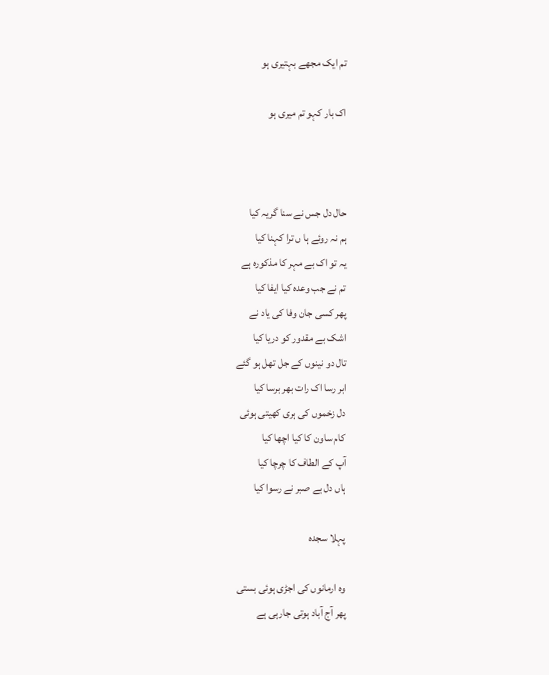تم ایک مجھے بہتیری ہو

اک بار کہو تم میری ہو



حال دل جس نے سنا گریہ کیا
ہم نہ روئے ہا ں ترا کہنا کیا
یہ تو اک بے مہر کا مذکورہ ہے
تم نے جب وعدہ کیا ایفا کیا
پھر کسی جان وفا کی یاد نے
اشک بے مقدور کو دریا کیا
تال دو نینوں کے جل تھل ہو گئے
ابر رسا اک رات بھر برسا کیا
دل زخموں کی ہری کھیتی ہوئی
کام ساون کا کیا اچھا کیا
آپ کے الطاف کا چرچا کیا
ہاں دل بے صبر نے رسوا کیا

پہلا سجدہ

وہ ارمانوں کی اجڑی ہوئی بستی
پھر آج آباد ہوتی جارہی ہے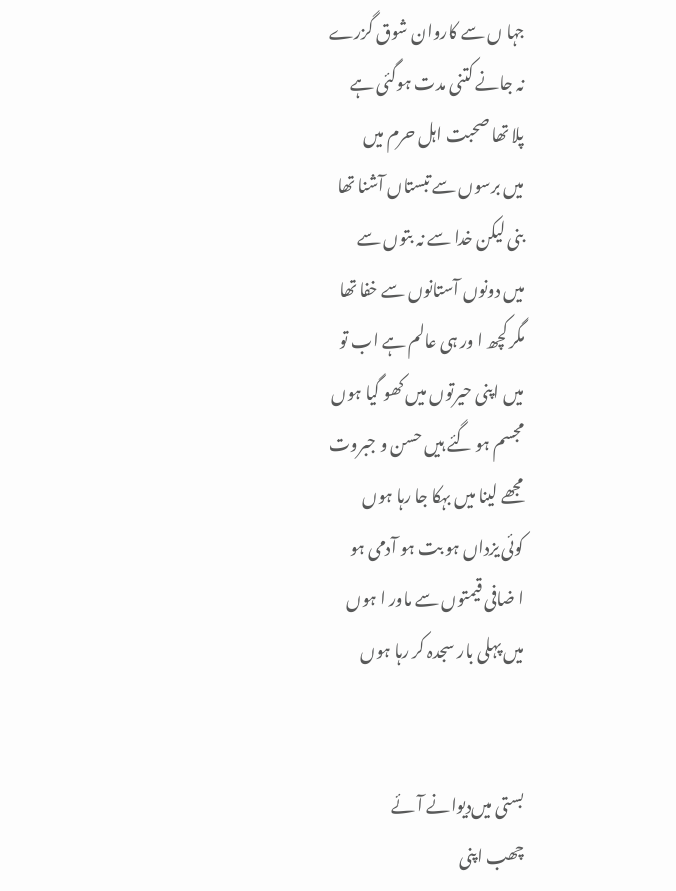جہا ں سے کاروان شوق گزرے
نہ جانے کتنی مدت ہوگئی ہے
پلا تھا صحبت اہل حرم میں
میں برسوں سے تبستاں آشنا تھا
بنی لیکن خدا سے نہ بتوں سے
میں دونوں آستانوں سے خفا تھا
مگر کچھ ا ور ہی عالم ہے اب تو
میں اپنی حیرتوں میں کھو گیا ہوں
مجسم ہو گئے ہیں حسن و جبروت
مجھے لینا میں بہکا جا رہا ہوں
کوئی یزداں ہو بت ہو آدمی ہو
ا ضافی قیمتوں سے ماور ا ہوں
میں پہلی بار سجدہ کر رہا ہوں


بستی میں‌دیوانے آئے
چھب اپنی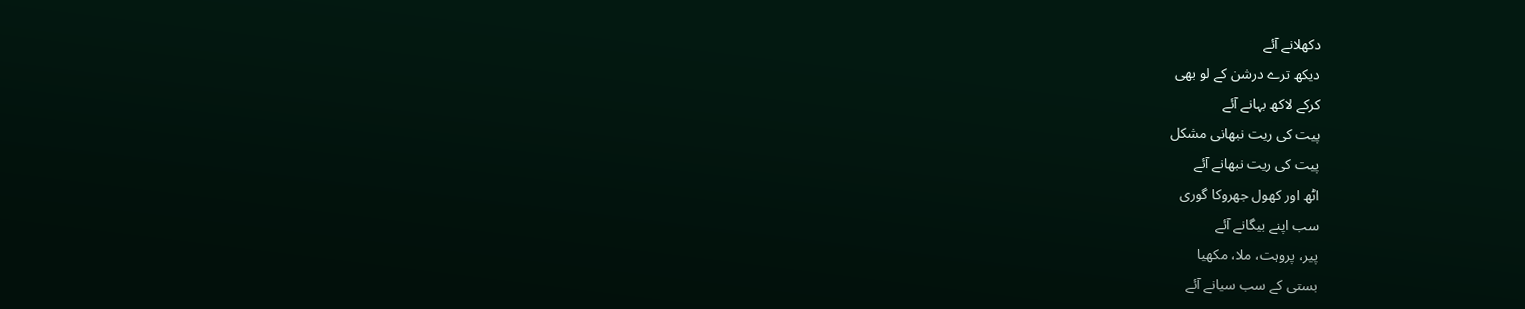دکھلانے آئے
دیکھ ترے درشن کے لو بھی
کرکے لاکھ بہانے آئے
پیت کی ریت نبھانی مشکل
پیت کی ریت نبھانے آئے
اٹھ اور کھول جھروکا گوری
سب اپنے بیگانے آئے
پیر، پروہت، ملا، مکھیا
بستی کے سب سیانے آئے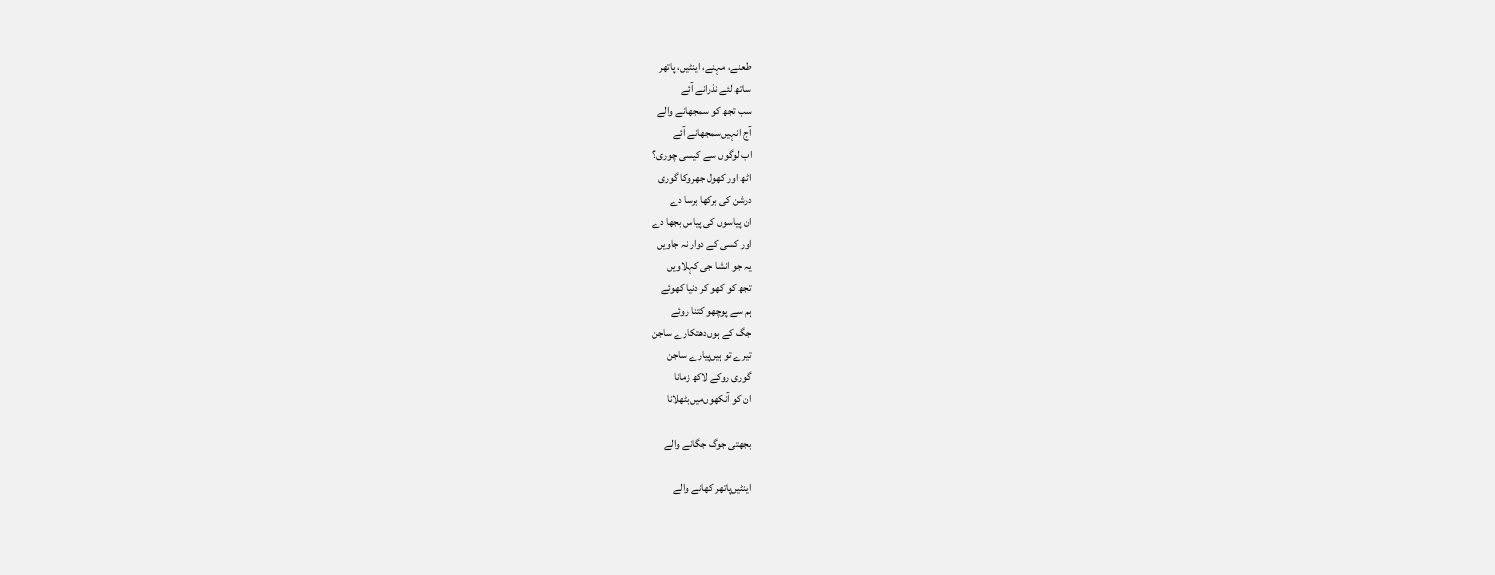طعنے، مہنے، اینٹیں، پاتھر
ساتھ لئے نذرانے آئے
سب تجھ کو سمجھانے والے
آج انہیں‌سمجھانے آئے
اب لوگوں سے کیسی چوری؟
اٹھ اور کھول جھروکا گوری
درشن کی برکھا برسا دے
ان پیاسوں کی پیاس بجھا دے
اور کسی کے دوار نہ جاویں
یہ جو انشا جی کہلاویں
تجھ کو کھو کر دنیا کھوئے
ہم سے پوچھو کتنا روئے
جگ کے ہوں‌دھتکارے ساجن
تیرے تو ہیں‌پیارے ساجن
گوری روکے لاکھ زمانا
ان کو آنکھوں‌میں‌بٹھلانا

بجھتی جوگ جگانے والے

اینٹیں‌پاتھر کھانے والے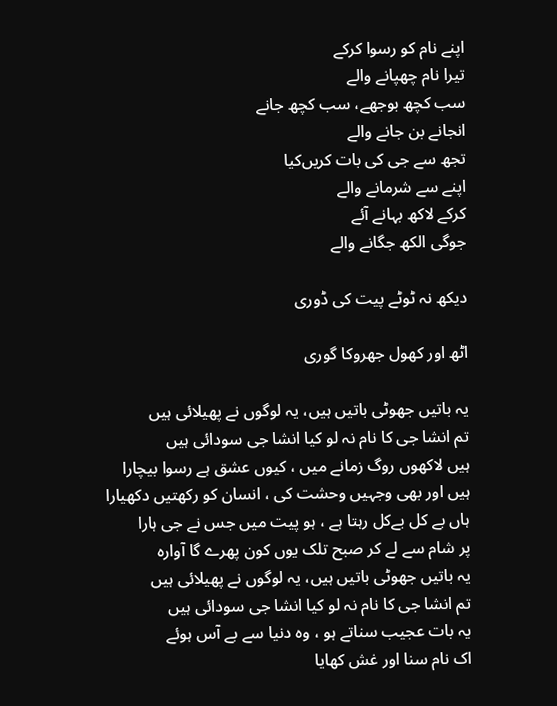اپنے نام کو رسوا کرکے
تیرا نام چھپانے والے
سب کچھ بوجھے، سب کچھ جانے
انجانے بن جانے والے
تجھ سے جی کی بات کریں‌کیا
اپنے سے شرمانے والے
کرکے لاکھ بہانے آئے
جوگی الکھ جگانے والے

دیکھ نہ ٹوٹے پیت کی ڈوری

اٹھ اور کھول جھروکا گوری

یہ باتیں جھوٹی باتیں ہیں، یہ لوگوں نے پھیلائی ہیں
تم انشا جی کا نام نہ لو کیا انشا جی سودائی ہیں
ہیں لاکھوں روگ زمانے میں ، کیوں عشق ہے رسوا بیچارا
ہیں اور بھی وجہیں وحشت کی ، انسان کو رکھتیں دکھیارا
ہاں بے کل بےکل رہتا ہے ، ہو پیت میں جس نے جی ہارا
پر شام سے لے کر صبح تلک یوں کون پھرے گا آوارہ
یہ باتیں جھوٹی باتیں ہیں، یہ لوگوں نے پھیلائی ہیں
تم انشا جی کا نام نہ لو کیا انشا جی سودائی ہیں
یہ بات عجیب سناتے ہو ، وہ دنیا سے بے آس ہوئے
اک نام سنا اور غش کھایا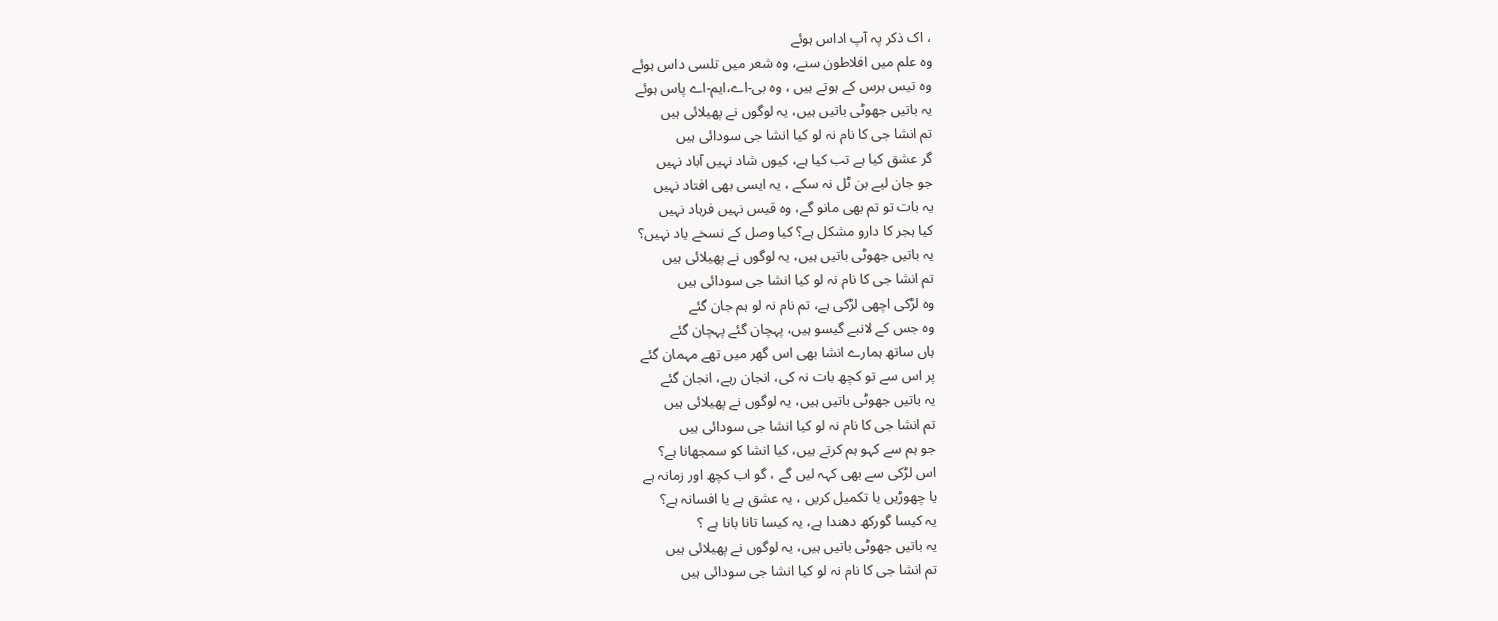، اک ذکر پہ آپ اداس ہوئے
وہ علم میں افلاطون سنے، وہ شعر میں تلسی داس ہوئے
وہ تیس برس کے ہوتے ہیں ، وہ بی-اے،ایم-اے پاس ہوئے
یہ باتیں جھوٹی باتیں ہیں، یہ لوگوں نے پھیلائی ہیں
تم انشا جی کا نام نہ لو کیا انشا جی سودائی ہیں
گر عشق کیا ہے تب کیا ہے، کیوں شاد نہیں آباد نہیں
جو جان لیے بن ٹل نہ سکے ، یہ ایسی بھی افتاد نہیں
یہ بات تو تم بھی مانو گے، وہ قیس نہیں فرہاد نہیں
کیا ہجر کا دارو مشکل ہے؟ کیا وصل کے نسخے یاد نہیں؟
یہ باتیں جھوٹی باتیں ہیں، یہ لوگوں نے پھیلائی ہیں
تم انشا جی کا نام نہ لو کیا انشا جی سودائی ہیں
وہ لڑکی اچھی لڑکی ہے، تم نام نہ لو ہم جان گئے
وہ جس کے لانبے گیسو ہیں، پہچان گئے پہچان گئے
ہاں ساتھ ہمارے انشا بھی اس گھر میں تھے مہمان گئے
پر اس سے تو کچھ بات نہ کی، انجان رہے، انجان گئے
یہ باتیں جھوٹی باتیں ہیں، یہ لوگوں نے پھیلائی ہیں
تم انشا جی کا نام نہ لو کیا انشا جی سودائی ہیں
جو ہم سے کہو ہم کرتے ہیں، کیا انشا کو سمجھانا ہے؟
اس لڑکی سے بھی کہہ لیں گے ، گو اب کچھ اور زمانہ ہے
یا چھوڑیں یا تکمیل کریں ، یہ عشق ہے یا افسانہ ہے؟
یہ کیسا گورکھ دھندا ہے، یہ کیسا تانا بانا ہے ؟
یہ باتیں جھوٹی باتیں ہیں، یہ لوگوں نے پھیلائی ہیں
تم انشا جی کا نام نہ لو کیا انشا جی سودائی ہیں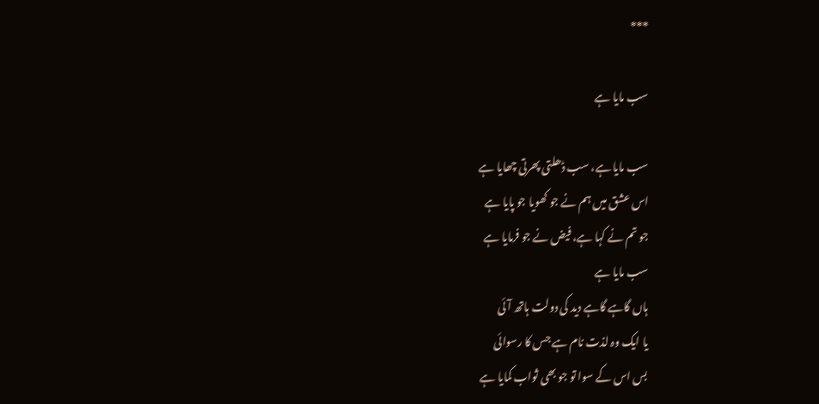***

سب مایا ہے

سب مایا ہے، سب ڈھلتی پھرتی چھایا ہے
اس عشق میں ہم نے جو کھویا جو پایا ہے
جو تم نے کہا ہے، فیض نے جو فرمایا ہے
سب مایا ہے
ہاں گاہے گاہے دید کی دولت ہاتھ آئی
یا ایک وہ لذت نام ہے جس کا رسوائی
بس اس کے سوا تو جو بھی ثواب کمایا ہے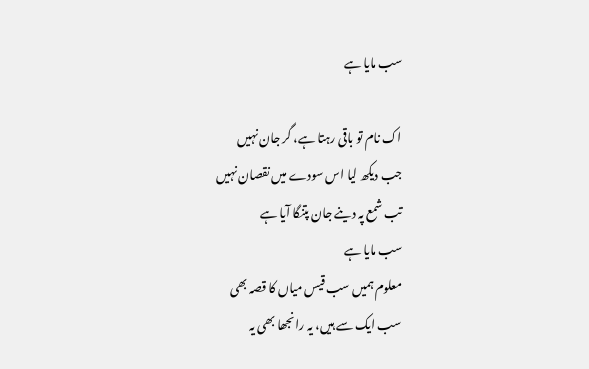سب مایا ہے

اک نام تو باقی رہتا ہے، گر جان نہیں
جب دیکھ لیا اس سودے میں نقصان نہیں
تب شمع پہ دینے جان پتنگا آیا ہے
سب مایا ہے
معلوم ہمیں سب قیس میاں کا قصہ بھی
سب ایک سے ہیں، یہ رانجھا بھی یہ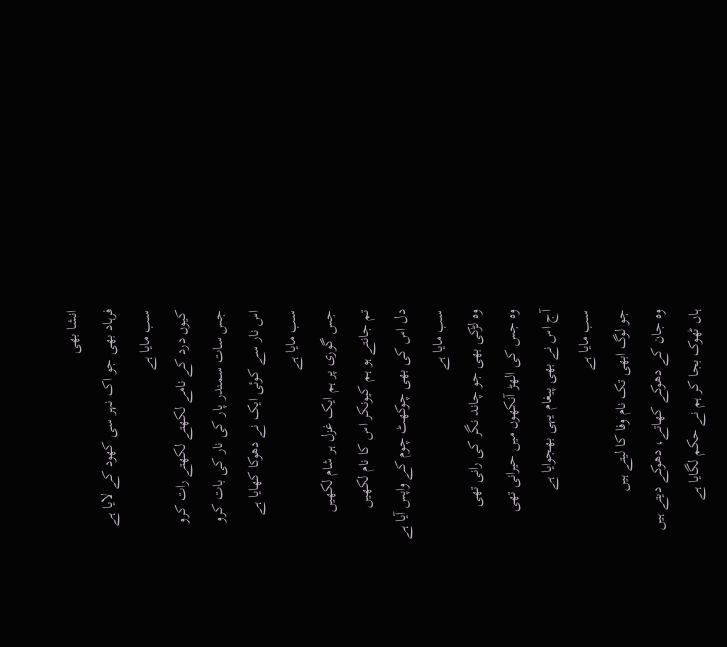انشا بھی
فرہاد بھی جو اک نہر سی کھود کے لایا ہے
سب مایا ہے
کیوں درد کے نامے لکھتے لکھتے رات کرو
جس سات سمندر پار کی نار کی بات کرو
اس نار سے کوئی ایک نے دھوکا کھایا ہے
سب مایا ہے
جس گوری پر ہم ایک غزل ہر شام لکھیں
تم جانتے ہو ہم کیونکر اس کا نام لکھیں
دل اس کی بھی چوکھٹ چوم کے واپس آیا ہے
سب مایا ہے
وہ لڑکی بھی جو چاند نگر کی رانی تھی
وہ جس کی الھڑ آنکھوں میں حیرانی تھی
آج اس نے بھی پیغام یہی بھجوایا ہے
سب مایا ہے
جو لوگ ابھی تک نام وفا کا لیتے ہیں
وہ جان کے دھوکے کھاتے، دھوکے دیتے ہیں
ہاں ٹھوک بجا کر ہم نے حکم لگایا ہے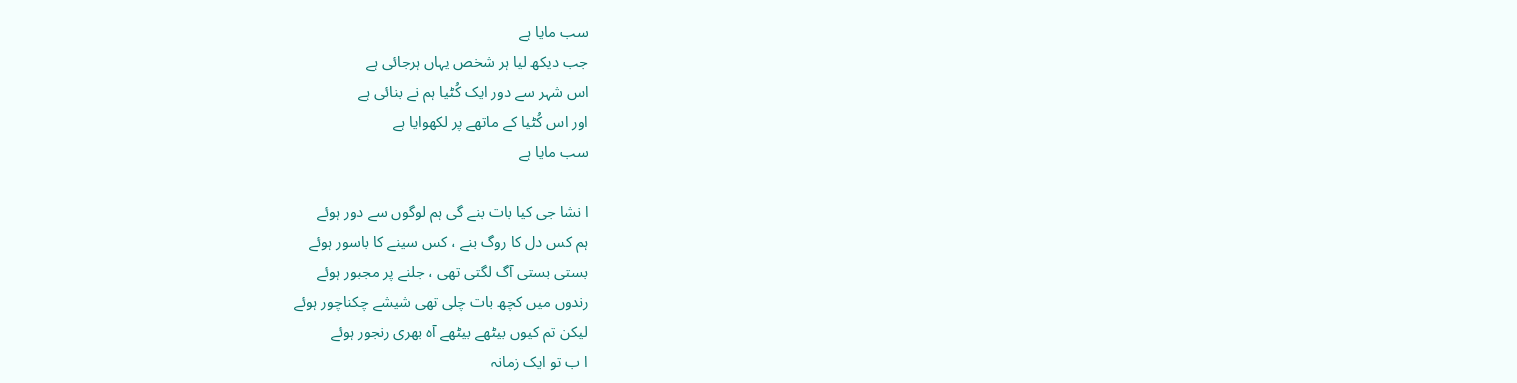سب مایا ہے
جب دیکھ لیا ہر شخص یہاں ہرجائی ہے
اس شہر سے دور ایک کُٹیا ہم نے بنائی ہے
اور اس کُٹیا کے ماتھے پر لکھوایا ہے
سب مایا ہے

ا نشا جی کیا بات بنے گی ہم لوگوں سے دور ہوئے
ہم کس دل کا روگ بنے ، کس سینے کا باسور ہوئے
بستی بستی آگ لگتی تھی ، جلنے پر مجبور ہوئے
رندوں میں کچھ بات چلی تھی شیشے چکناچور ہوئے
لیکن تم کیوں بیٹھے بیٹھے آہ بھری رنجور ہوئے
ا ب تو ایک زمانہ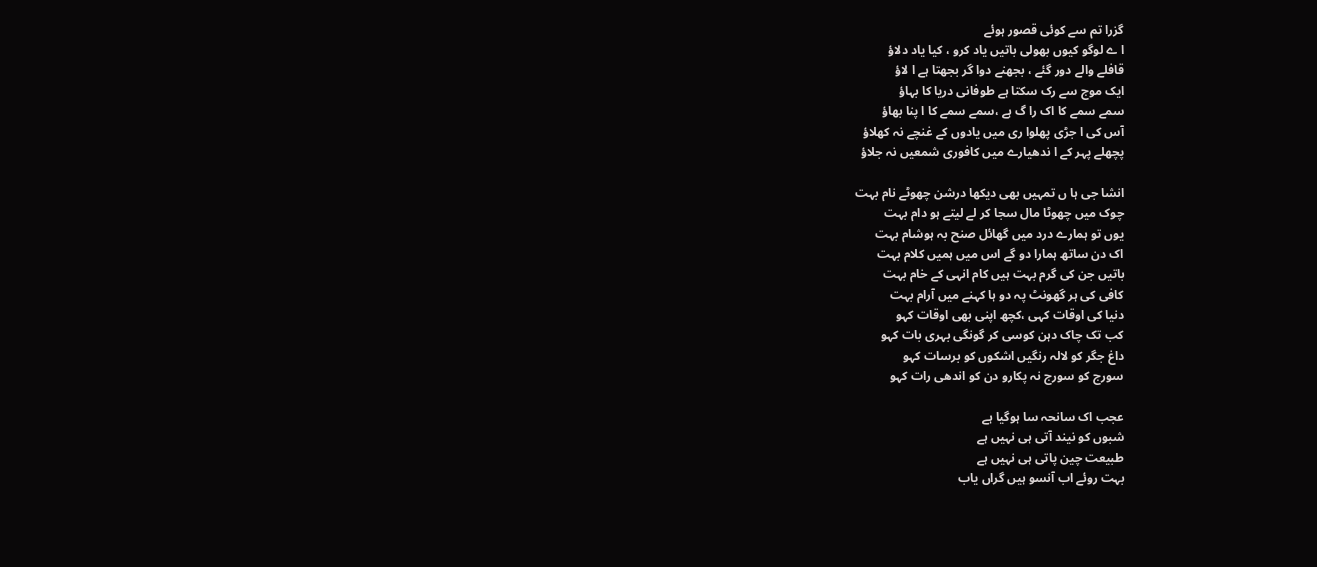گزرا تم سے کوئی قصور ہوئے
ا ے لوگو کیوں بھولی باتیں یاد کرو ، کیا یاد دلاؤ
قافلے والے دور گئے ، بجھنے دوا گر بجھتا ہے ا لاؤ
ایک موج سے رک سکتا ہے طوفانی دریا کا بہاؤ
سمے سمے کا اک را گ ہے ،سمے سمے کا ا پنا بھاؤ
آس کی ا جڑی پھلوا ری میں یادوں کے غنچے نہ کھلاؤ
پچھلے پہر کے ا ندھیارے میں کافوری شمعیں نہ جلاؤ

انشا جی ہا ں تمہیں بھی دیکھا درشن چھوٹے نام بہت
چوک میں چھوٹا مال سجا کر لے لیتے ہو دام بہت
یوں تو ہمارے درد میں گھائل صنح بہ ہوشام بہت
اک دن ساتھ ہمارا دو گے اس میں ہمیں کلام بہت
باتیں جن کی گرم بہت ہیں کام انہی کے خام بہت
کافی کی ہر گھونٹ پہ دو ہا کہنے میں آرام بہت
دنیا کی اوقات کہی ،کچھ اپنی بھی اوقات کہو
کب تک چاک دہن کوسی کر گونگی بہری بات کہو
داغ جگر کو لالہ رنگیں اشکوں کو برسات کہو
سورج کو سورج نہ پکارو دن کو اندھی رات کہو

عجب اک سانحہ سا ہوگیا ہے
شبوں کو نیند آتی ہی نہیں ہے
طبیعت چین پاتی ہی نہیں ہے
بہت روئے اب آنسو ہیں گراں یاب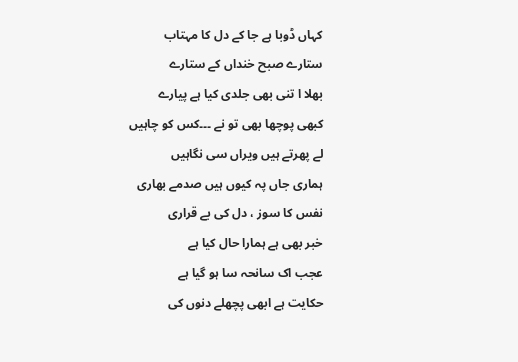کہاں ڈوبا ہے جا کے دل کا مہتاب
ستارے صبح خنداں کے ستارے
بھلا ا تنی بھی جلدی کیا ہے پیارے
کبھی پوچھا بھی تو نے ۔۔۔کس کو چاہیں
لے پھرتے ہیں ویراں سی نگاہیں
ہماری جاں پہ کیوں ہیں صدمے بھاری
نفس کا سوز ، دل کی بے قراری
خبر بھی ہے ہمارا حال کیا ہے
عجب اک سانحہ سا ہو گیا ہے
حکایت ہے ابھی پچھلے دنوں کی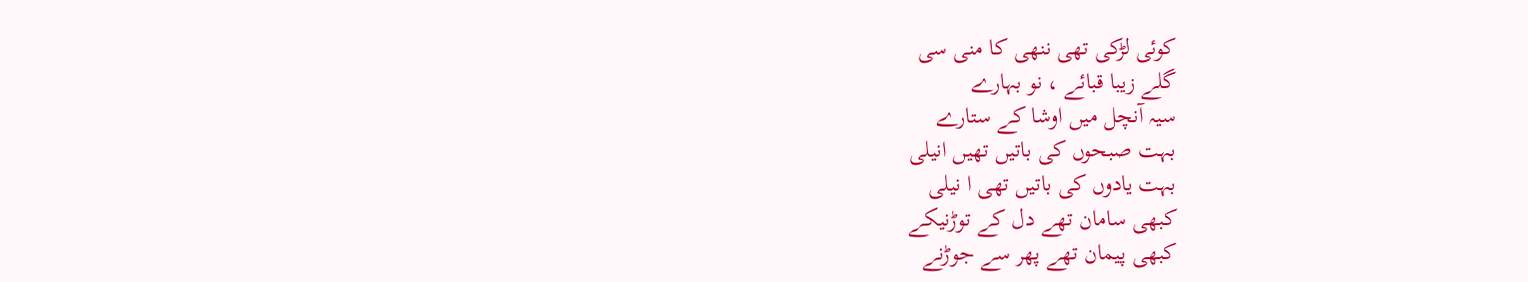کوئی لڑکی تھی ننھی کا منی سی
گلے زیبا قبائے ، نو بہارے
سیہ آنچل میں اوشا کے ستارے
بہت صبحوں کی باتیں تھیں انیلی
بہت یادوں کی باتیں تھی ا نیلی
کبھی سامان تھے دل کے توڑنیکے
کبھی پیمان تھے پھر سے جوڑنے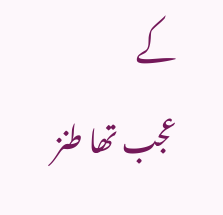کے
عجب تھا طنز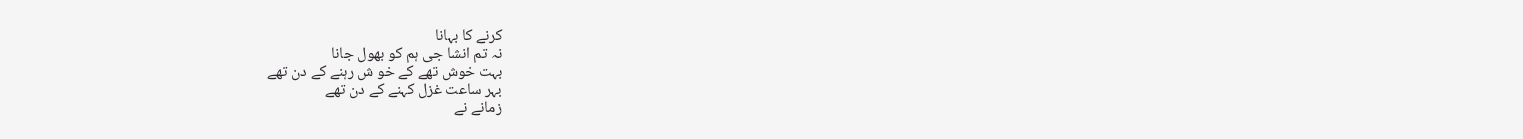کرنے کا بہانا
نہ تم انشا جی ہم کو بھول جانا
بہت خوش تھے کے خو ش رہنے کے دن تھے
بہر ساعت غزل کہنے کے دن تھے
زمانے نے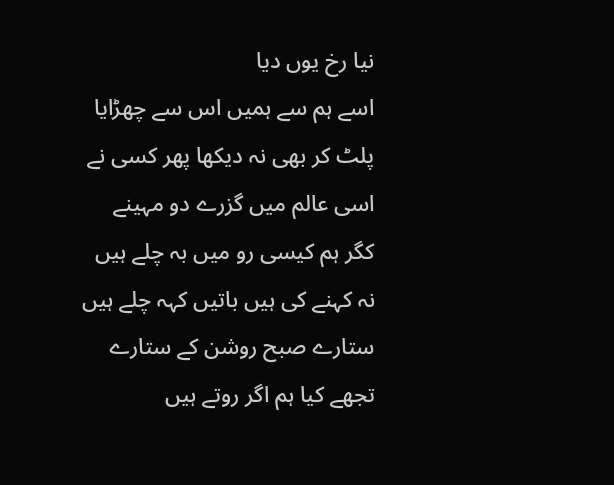نیا رخ یوں دیا
اسے ہم سے ہمیں اس سے چھڑایا
پلٹ کر بھی نہ دیکھا پھر کسی نے
اسی عالم میں گزرے دو مہینے
کگر ہم کیسی رو میں بہ چلے ہیں
نہ کہنے کی ہیں باتیں کہہ چلے ہیں
ستارے صبح روشن کے ستارے
تجھے کیا ہم اگر روتے ہیں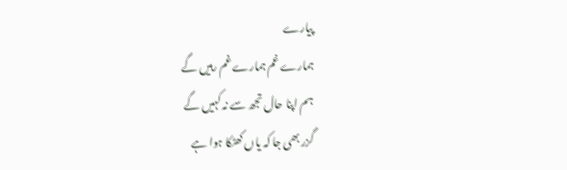پیارے
ہمارے غم ہمارے غم رہیں گے
ہم اپنا حال تجھ سے نہ کہیں گے
گزر بھی جا کہ یاں کھٹکا ہوا ہے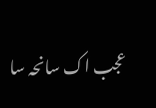عجب اک سانحہ سا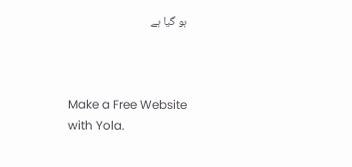ہو گیا ہے



Make a Free Website with Yola.